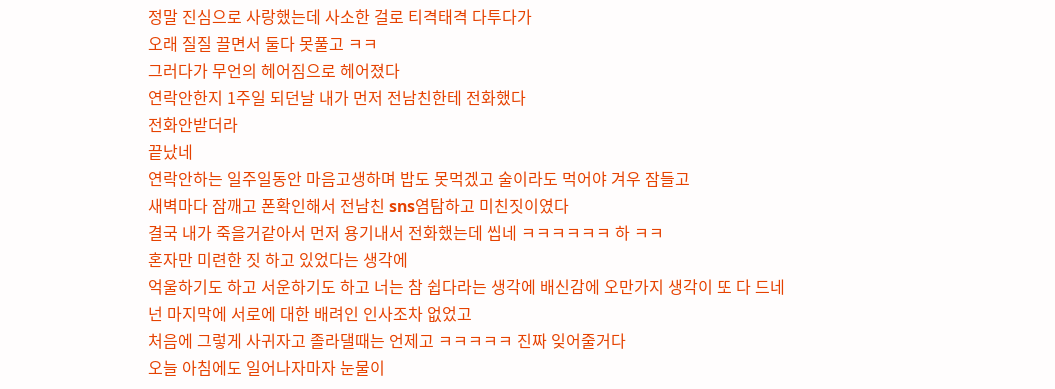정말 진심으로 사랑했는데 사소한 걸로 티격태격 다투다가
오래 질질 끌면서 둘다 못풀고 ㅋㅋ
그러다가 무언의 헤어짐으로 헤어졌다
연락안한지 1주일 되던날 내가 먼저 전남친한테 전화했다
전화안받더라
끝났네
연락안하는 일주일동안 마음고생하며 밥도 못먹겠고 술이라도 먹어야 겨우 잠들고
새벽마다 잠깨고 폰확인해서 전남친 sns염탐하고 미친짓이였다
결국 내가 죽을거같아서 먼저 용기내서 전화했는데 씹네 ㅋㅋㅋㅋㅋㅋ 하 ㅋㅋ
혼자만 미련한 짓 하고 있었다는 생각에
억울하기도 하고 서운하기도 하고 너는 참 쉽다라는 생각에 배신감에 오만가지 생각이 또 다 드네
넌 마지막에 서로에 대한 배려인 인사조차 없었고
처음에 그렇게 사귀자고 졸라댈때는 언제고 ㅋㅋㅋㅋㅋ 진짜 잊어줄거다
오늘 아침에도 일어나자마자 눈물이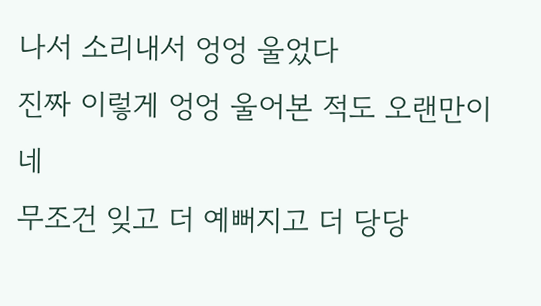나서 소리내서 엉엉 울었다
진짜 이렇게 엉엉 울어본 적도 오랜만이네
무조건 잊고 더 예뻐지고 더 당당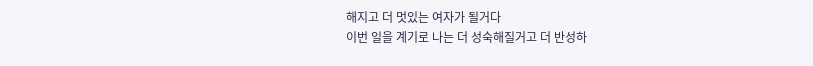해지고 더 멋있는 여자가 될거다
이번 일을 계기로 나는 더 성숙해질거고 더 반성하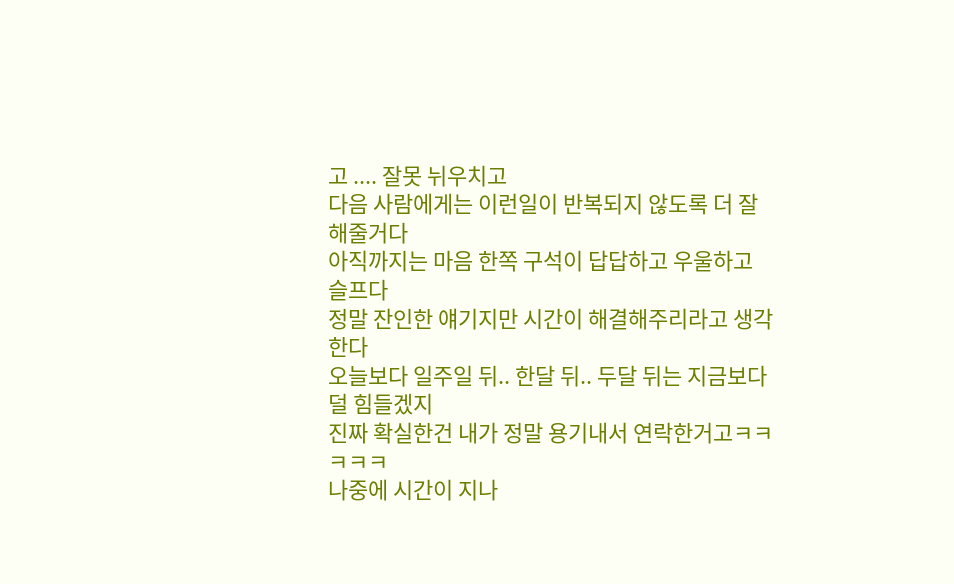고 .... 잘못 뉘우치고
다음 사람에게는 이런일이 반복되지 않도록 더 잘해줄거다
아직까지는 마음 한쪽 구석이 답답하고 우울하고 슬프다
정말 잔인한 얘기지만 시간이 해결해주리라고 생각한다
오늘보다 일주일 뒤.. 한달 뒤.. 두달 뒤는 지금보다 덜 힘들겠지
진짜 확실한건 내가 정말 용기내서 연락한거고ㅋㅋㅋㅋㅋ
나중에 시간이 지나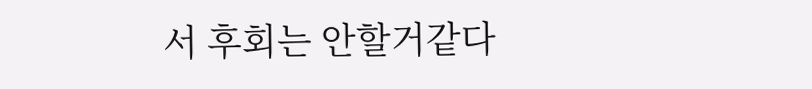서 후회는 안할거같다